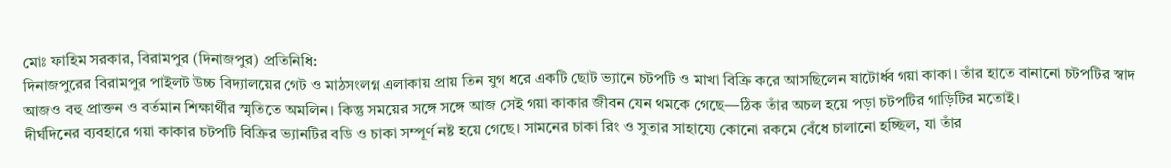মোঃ ফাহিম সরকার, বিরামপুর (দিনাজপুর) প্রতিনিধি:
দিনাজপুরের বিরামপুর পাইলট উচ্চ বিদ্যালয়ের গেট ও মাঠসংলগ্ন এলাকায় প্রায় তিন যুগ ধরে একটি ছোট ভ্যানে চটপটি ও মাখা বিক্রি করে আসছিলেন ষাটোর্ধ্ব গয়া কাকা। তাঁর হাতে বানানো চটপটির স্বাদ আজও বহু প্রাক্তন ও বর্তমান শিক্ষার্থীর স্মৃতিতে অমলিন। কিন্তু সময়ের সঙ্গে সঙ্গে আজ সেই গয়া কাকার জীবন যেন থমকে গেছে—ঠিক তাঁর অচল হয়ে পড়া চটপটির গাড়িটির মতোই।
দীর্ঘদিনের ব্যবহারে গয়া কাকার চটপটি বিক্রির ভ্যানটির বডি ও চাকা সম্পূর্ণ নষ্ট হয়ে গেছে। সামনের চাকা রিং ও সুতার সাহায্যে কোনো রকমে বেঁধে চালানো হচ্ছিল, যা তাঁর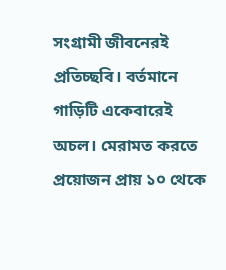সংগ্রামী জীবনেরই প্রতিচ্ছবি। বর্তমানে গাড়িটি একেবারেই অচল। মেরামত করতে প্রয়োজন প্রায় ১০ থেকে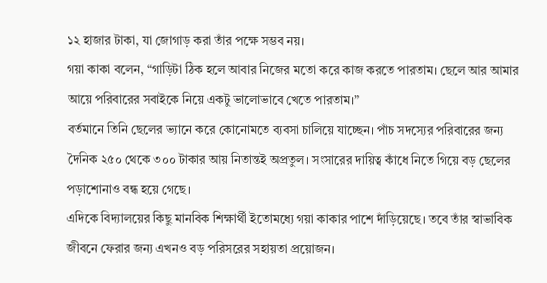১২ হাজার টাকা, যা জোগাড় করা তাঁর পক্ষে সম্ভব নয়।
গয়া কাকা বলেন, “গাড়িটা ঠিক হলে আবার নিজের মতো করে কাজ করতে পারতাম। ছেলে আর আমার আয়ে পরিবারের সবাইকে নিয়ে একটু ভালোভাবে খেতে পারতাম।”
বর্তমানে তিনি ছেলের ভ্যানে করে কোনোমতে ব্যবসা চালিয়ে যাচ্ছেন। পাঁচ সদস্যের পরিবারের জন্য দৈনিক ২৫০ থেকে ৩০০ টাকার আয় নিতান্তই অপ্রতুল। সংসারের দায়িত্ব কাঁধে নিতে গিয়ে বড় ছেলের পড়াশোনাও বন্ধ হয়ে গেছে।
এদিকে বিদ্যালয়ের কিছু মানবিক শিক্ষার্থী ইতোমধ্যে গয়া কাকার পাশে দাঁড়িয়েছে। তবে তাঁর স্বাভাবিক জীবনে ফেরার জন্য এখনও বড় পরিসরের সহায়তা প্রয়োজন।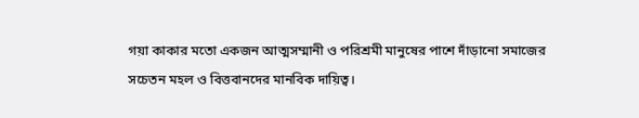গয়া কাকার মতো একজন আত্মসম্মানী ও পরিশ্রমী মানুষের পাশে দাঁড়ানো সমাজের সচেতন মহল ও বিত্তবানদের মানবিক দায়িত্ব।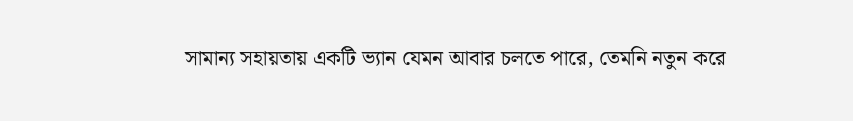সামান্য সহায়তায় একটি ভ্যান যেমন আবার চলতে পারে, তেমনি নতুন করে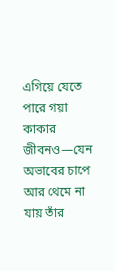এগিয়ে যেতে পারে গয়া কাকার জীবনও—যেন অভাবের চাপে আর থেমে না যায় তাঁর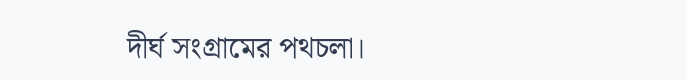দীর্ঘ সংগ্রামের পথচলা।